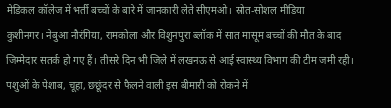मेडिकल कॉलेज में भर्ती बच्चों के बारे में जानकारी लेते सीएमओ। स्रोत-सोशल मीडिया
कुशीनगर। नेबुआ नौरंगिया, रामकोला और विशुनपुरा ब्लॉक में सात मासूम बच्चों की मौत के बाद जिम्मेदार सतर्क हो गए हैं। तीसरे दिन भी जिले में लखनऊ से आई स्वास्थ्य विभाग की टीम जमी रही। पशुओं के पेशाब, चूहा, छछूंदर से फैलने वाली इस बीमारी को रोकने में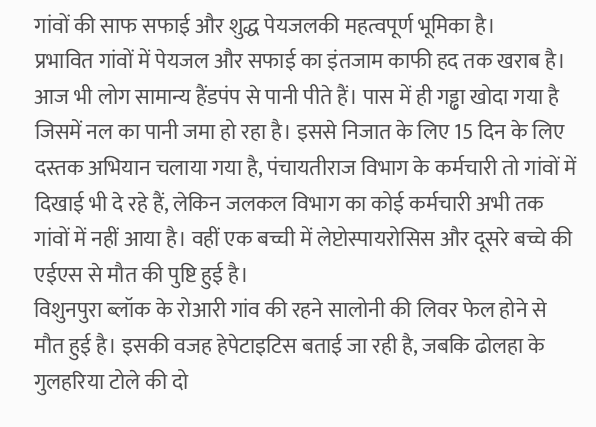गांवों की साफ सफाई और शुद्ध पेयजलकी महत्वपूर्ण भूमिका है।
प्रभावित गांवों में पेयजल और सफाई का इंतजाम काफी हद तक खराब है। आज भी लोग सामान्य हैंडपंप से पानी पीते हैं। पास में ही गड्ढा खोदा गया है जिसमें नल का पानी जमा हो रहा है। इससे निजात के लिए 15 दिन के लिए दस्तक अभियान चलाया गया है, पंचायतीराज विभाग के कर्मचारी तो गांवों में दिखाई भी दे रहे हैं, लेकिन जलकल विभाग का कोई कर्मचारी अभी तक गांवों में नहीं आया है। वहीं एक बच्ची में लेप्टोस्पायरोसिस और दूसरे बच्चे की एईएस से मौत की पुष्टि हुई है।
विशुनपुरा ब्लॉक के रोआरी गांव की रहने सालोनी की लिवर फेल होने से मौत हुई है। इसकी वजह हेपेटाइटिस बताई जा रही है, जबकि ढोलहा के गुलहरिया टोले की दो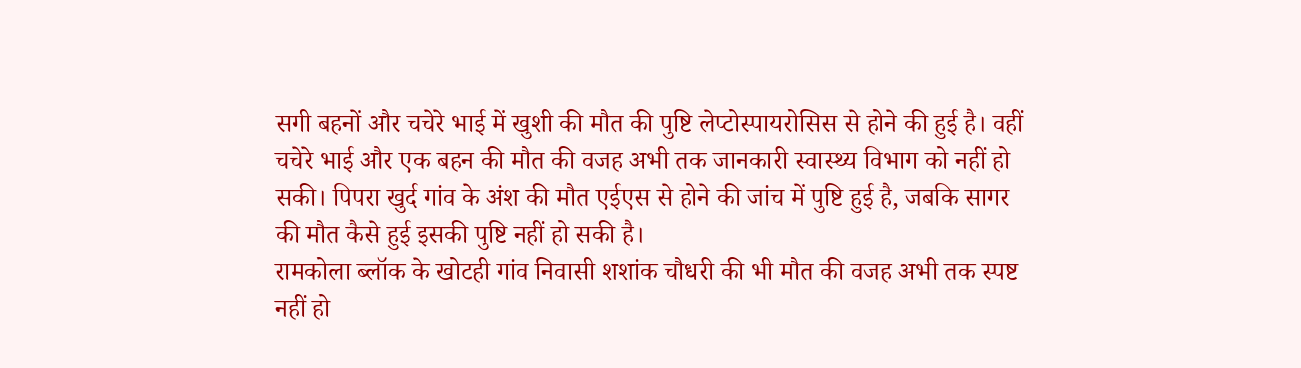सगी बहनों और चचेरे भाई में खुशी की मौत की पुष्टि लेप्टोस्पायरोसिस से होने की हुई है। वहीं चचेरे भाई और एक बहन की मौत की वजह अभी तक जानकारी स्वास्थ्य विभाग को नहीं हो सकी। पिपरा खुर्द गांव के अंश की मौत एईएस से होने की जांच में पुष्टि हुई है, जबकि सागर की मौत कैसे हुई इसकी पुष्टि नहीं हो सकी है।
रामकोला ब्लॉक के खोटही गांव निवासी शशांक चौधरी की भी मौत की वजह अभी तक स्पष्ट नहीं हो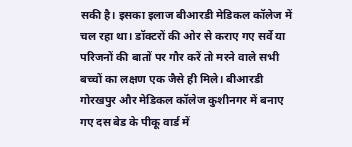सकी है। इसका इलाज बीआरडी मेडिकल कॉलेज में चल रहा था। डॉक्टरों की ओर से कराए गए सर्वे या परिजनों की बातों पर गौर करें तो मरने वाले सभी बच्चों का लक्षण एक जैसे ही मिले। बीआरडी गोरखपुर और मेडिकल कॉलेज कुशीनगर में बनाए गए दस बेड के पीकू वार्ड में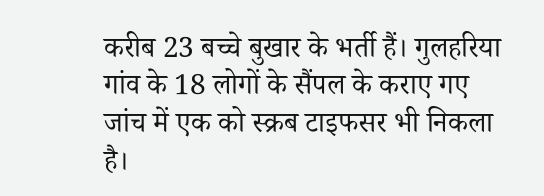करीब 23 बच्चे बुखार के भर्ती हैं। गुलहरिया गांव के 18 लोगों के सैंपल के कराए गए जांच में एक को स्क्रब टाइफसर भी निकला है।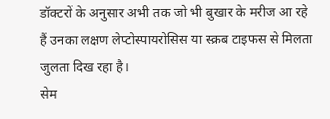डॉक्टरों के अनुसार अभी तक जो भी बुखार के मरीज आ रहे हैं उनका लक्षण लेप्टोस्पायरोसिस या स्क्रब टाइफस से मिलता जुलता दिख रहा है।
सेम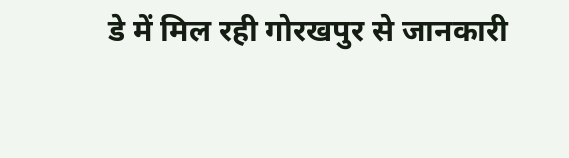डे में मिल रही गोरखपुर से जानकारी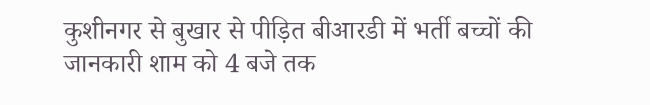कुशीनगर से बुखार से पीड़ित बीआरडी में भर्ती बच्चों की जानकारी शाम को 4 बजे तक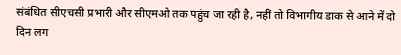संबंधित सीएचसी प्रभारी और सीएमओ तक पहुंच जा रही है, नहीं तो विभागीय डाक से आने में दो दिन लग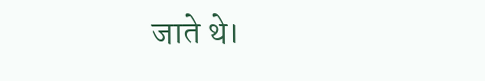जाते थे।